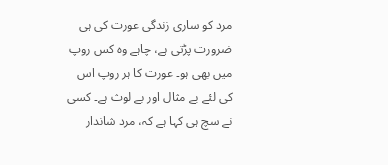مرد کو ساری زندگی عورت کی ہی ضرورت پڑتی ہے، چاہے وہ کس روپ میں بھی ہو۔ عورت کا ہر روپ اس کی لئے بے مثال اور بے لوث ہے۔ کسی نے سچ ہی کہا ہے کہ، مرد شاندار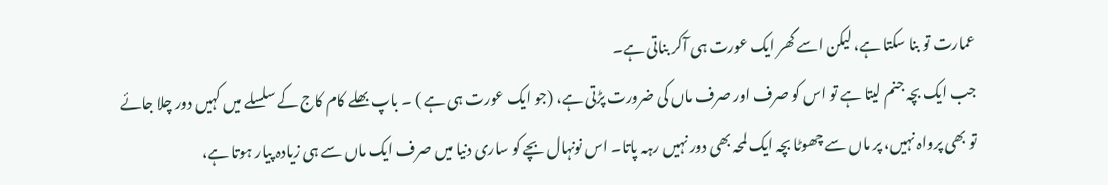عمارت تو بنا سکتا ہے، لیکن اسے گھر ایک عورت ہی آکر بناتی ہے۔
جب ایک بچہ جنم لیتا ہے تو اس کو صرف اور صرف ماں کی ضرورت پڑتی ہے، (جو ایک عورت ہی ہے ) ۔ باپ بھلے کام کاج کے سلسلے میں کہیں دور چلا جائے تو بھی پرواہ نہیں، پر ماں سے چھوٹا بچہ ایک لمحہ بھی دور نہیں رہہ پاتا۔ اس نونہال بچے کو ساری دنیا میں صرف ایک ماں سے ہی زیادہ پیار ہوتا ہے،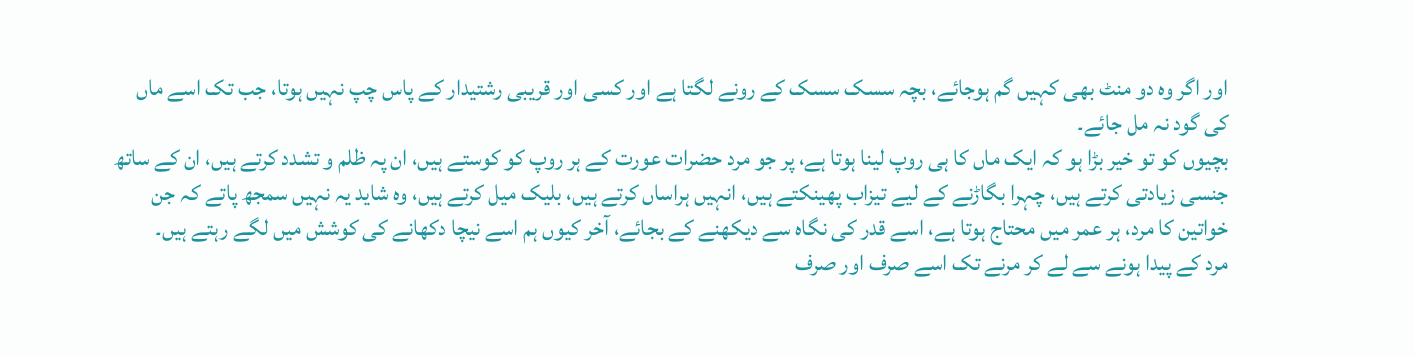اور اگر وہ دو منٹ بھی کہیں گم ہوجائے، بچہ سسک سسک کے رونے لگتا ہے اور کسی اور قریبی رشتیدار کے پاس چپ نہیں ہوتا، جب تک اسے ماں کی گود نہ مل جائے۔
بچیوں کو تو خیر بڑا ہو کہ ایک ماں کا ہی روپ لینا ہوتا ہے، پر جو مرد حضرات عورت کے ہر روپ کو کوستے ہیں، ان پہ ظلم و تشدد کرتے ہیں، ان کے ساتھ جنسی زیادتی کرتے ہیں، چہرا بگاڑنے کے لیے تیزاب پھینکتے ہیں، انہیں ہراساں کرتے ہیں، بلیک میل کرتے ہیں، وہ شاید یہ نہیں سمجھ پاتے کہ جن خواتین کا مرد، ہر عمر میں محتاج ہوتا ہے، اسے قدر کی نگاہ سے دیکھنے کے بجائے، آخر کیوں ہم اسے نیچا دکھانے کی کوشش میں لگے رہتے ہیں۔
مرد کے پیدا ہونے سے لے کر مرنے تک اسے صرف اور صرف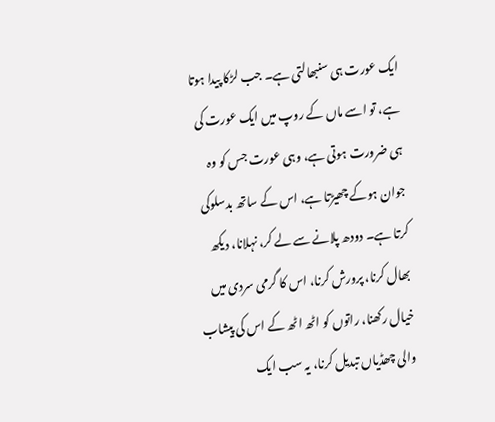ایک عورت ہی سنبھالتی ہے۔ جب لڑکا پیدا ہوتا ہے، تو اسے ماں کے روپ میں ایک عورت کی ہی ضرورت ہوتی ہے، وہی عورت جس کو وہ جوان ہوکے چھیڑتا ہے، اس کے ساتھ بدسلوکی کرتا ہے۔ دودھ پلانے سے لے کر، نہلانا، دیکھ بھال کرنا، پرورش کرنا، اس کا گرمی سردی میں خیال رکھنا، راتوں کو اٹھ اٹھ کے اس کی پیشاب والی چھڈیاں تبدیل کرنا، یہ سب ایک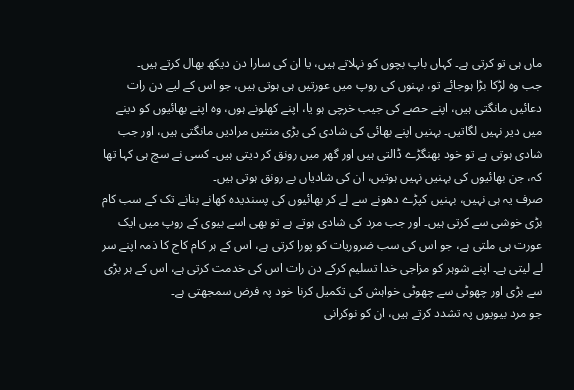ماں ہی تو کرتی ہے۔ کہاں باپ بچوں کو نہلاتے ہیں، یا ان کی سارا دن دیکھ بھال کرتے ہیں۔
جب وہ لڑکا بڑا ہوجائے تو، بہنوں کی روپ میں عورتیں ہی ہوتی ہیں، جو اس کے لیے دن رات دعائیں مانگتی ہیں، اپنے حصے کی جیب خرچی ہو یا، اپنے کھلونے ہوں، وہ اپنے بھائیوں کو دینے میں دیر نہیں لگاتیں۔ بہنیں اپنے بھائی کی شادی کی بڑی منتیں مرادیں مانگتی ہیں، اور جب شادی ہوتی ہے تو خود بھنگڑے ڈالتی ہیں اور گھر میں رونق کر دیتی ہیں۔ کسی نے سچ ہی کہا تھا کہ، جن بھائیوں کی بہنیں نہیں ہوتیں، ان کی شادیاں بے رونق ہوتی ہیں۔
صرف یہ ہی نہیں، بہنیں کپڑے دھونے سے لے کر بھائیوں کی پسندیدہ کھانے بنانے تک کے سب کام بڑی خوشی سے کرتی ہیں۔ اور جب مرد کی شادی ہوتے ہے تو بھی اسے بیوی کے روپ میں ایک عورت ہی ملتی ہے، جو اس کی سب ضروریات کو پورا کرتی ہے، اس کے ہر کام کاج کا ذمہ اپنے سر لے لیتی ہے۔ اپنے شوہر کو مزاجی خدا تسلیم کرکے دن رات اس کی خدمت کرتی ہے، اس کے ہر بڑی سے بڑی اور چھوٹی سے چھوٹی خواہش کی تکمیل کرنا خود پہ فرض سمجھتی ہے۔
جو مرد بیویوں پہ تشدد کرتے ہیں، ان کو نوکرانی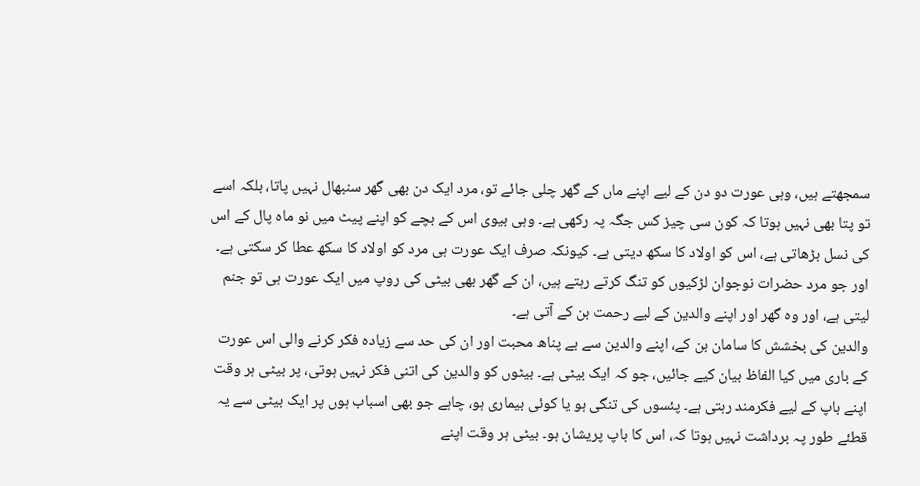سمجھتے ہیں، وہی عورت دو دن کے لیے اپنے ماں کے گھر چلی جائے تو، مرد ایک دن بھی گھر سنبھال نہیں پاتا، بلکہ اسے تو پتا بھی نہیں ہوتا کہ کون سی چیز کس جگہ پہ رکھی ہے۔ وہی بیوی اس کے بچے کو اپنے پیٹ میں نو ماہ پال کے اس کی نسل بڑھاتی ہے، اس کو اولاد کا سکھ دیتی ہے۔ کیونکہ صرف ایک عورت ہی مرد کو اولاد کا سکھ عطا کر سکتی ہے۔ اور جو مرد حضرات نوجوان لڑکیوں کو تنگ کرتے رہتے ہیں، ان کے گھر بھی بیٹی کی روپ میں ایک عورت ہی تو جنم لیتی ہے، اور وہ گھر اور اپنے والدین کے لیے رحمت بن کے آتی ہے۔
والدین کی بخشش کا سامان بن کے، اپنے والدین سے بے پناھ محبت اور ان کی حد سے زیادہ فکر کرنے والی اس عورت کے باری میں کیا الفاظ بیان کیے جائیں، جو کہ ایک بیٹی ہے۔ بیٹوں کو والدین کی اتنی فکر نہیں ہوتی، پر بیٹی ہر وقت اپنے باپ کے لیے فکرمند رہتی ہے۔ پئسوں کی تنگی ہو یا کوئی بیماری ہو، چاہے جو بھی اسباب ہوں پر ایک بیٹی سے یہ قطئے طور پہ برداشت نہیں ہوتا کہ، اس کا باپ پریشان ہو۔ بیٹی ہر وقت اپنے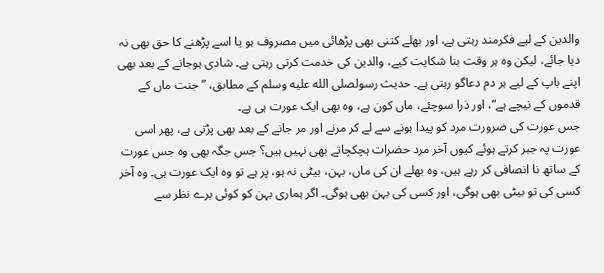والدین کے لیے فکرمند رہتی ہے، اور بھلے کتنی بھی پڑھائی میں مصروف ہو یا اسے پڑھنے کا حق بھی نہ دیا جائے، لیکن وہ ہر وقت بنا شکایت کیے، والدین کی خدمت کرتی رہتی ہے۔ شادی ہوجانے کے بعد بھی اپنے باپ کے لیے ہر دم دعاگو رہتی ہے۔ حدیث رسولصلى الله عليه وسلم کے مطابق، ”جنت ماں کے قدموں کے نیچے ہے“، اور ذرا سوچئے، ماں کون ہے، وہ بھی ایک عورت ہی ہے۔
جس عورت کی ضرورت مرد کو پیدا ہونے سے لے کر مرنے اور مر جانے کے بعد بھی پڑتی ہے، پھر اسی عورت پہ جبر کرتے ہوئے کیوں آخر مرد حضرات ہچکچاتے بھی نہیں ہیں؟ جس جگہ بھی وہ جس عورت کے ساتھ نا انصافی کر رہے ہیں، وہ بھلے ان کی ماں، بہن، بیٹی نہ ہو، پر ہے تو وہ ایک عورت ہی۔ وہ آخر کسی کی تو بیٹی بھی ہوگی، اور کسی کی بہن بھی ہوگی۔ اگر ہماری بہن کو کوئی برے نظر سے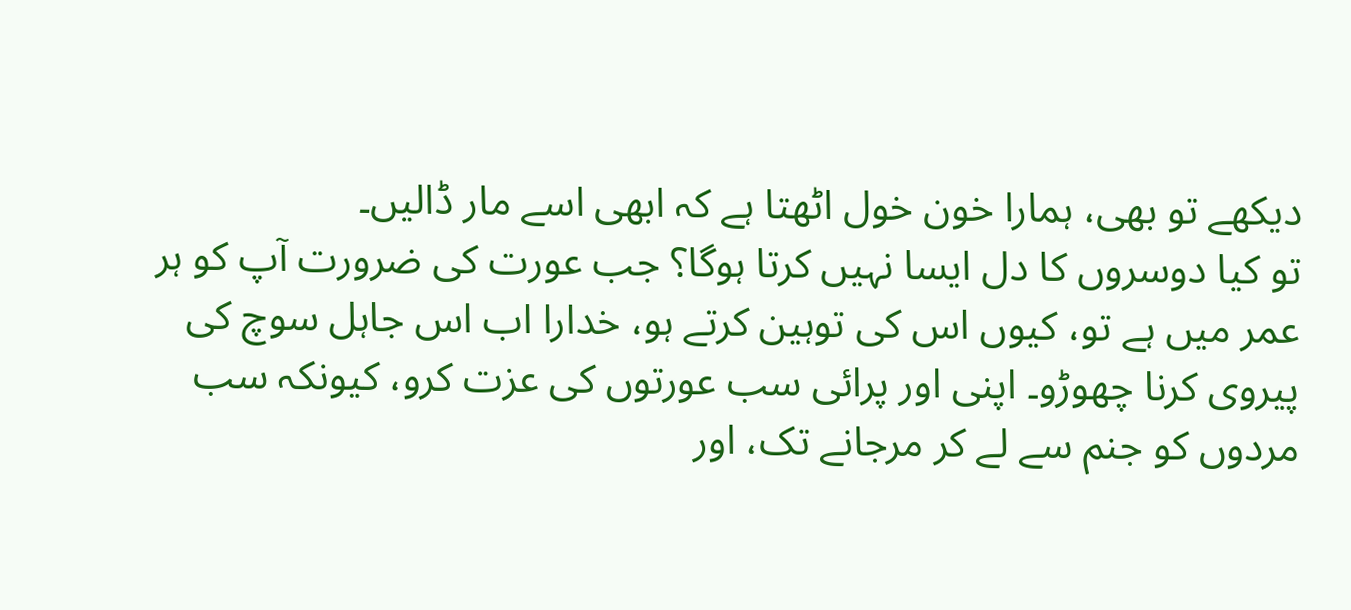دیکھے تو بھی، ہمارا خون خول اٹھتا ہے کہ ابھی اسے مار ڈالیں۔
تو کیا دوسروں کا دل ایسا نہیں کرتا ہوگا؟ جب عورت کی ضرورت آپ کو ہر عمر میں ہے تو، کیوں اس کی توہین کرتے ہو، خدارا اب اس جاہل سوچ کی پیروی کرنا چھوڑو۔ اپنی اور پرائی سب عورتوں کی عزت کرو، کیونکہ سب مردوں کو جنم سے لے کر مرجانے تک، اور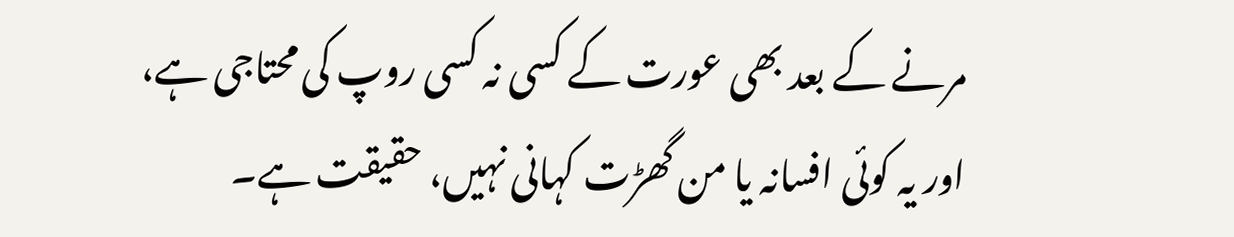مرنے کے بعد بھی عورت کے کسی نہ کسی روپ کی محتاجی ہے، اور یہ کوئی افسانہ یا من گھڑت کہانی نہیں، حقیقت ہے۔